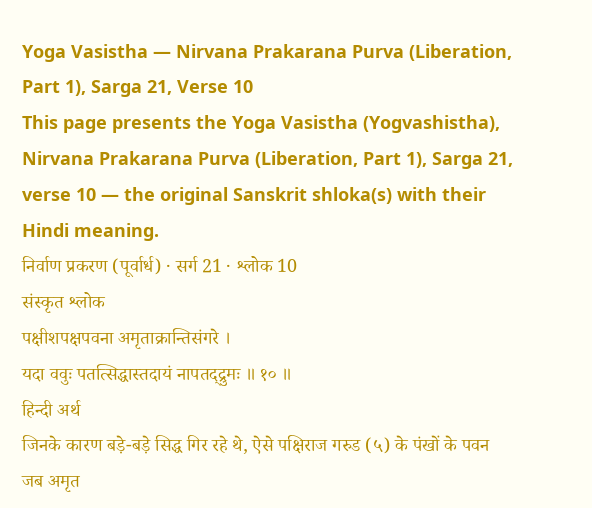Yoga Vasistha — Nirvana Prakarana Purva (Liberation, Part 1), Sarga 21, Verse 10
This page presents the Yoga Vasistha (Yogvashistha), Nirvana Prakarana Purva (Liberation, Part 1), Sarga 21, verse 10 — the original Sanskrit shloka(s) with their Hindi meaning.
निर्वाण प्रकरण (पूर्वार्ध) · सर्ग 21 · श्लोक 10
संस्कृत श्लोक
पक्षीशपक्षपवना अमृताक्रान्तिसंगरे ।
यदा ववुः पतत्सिद्धास्तदायं नापतद्द्रुमः ॥ १० ॥
हिन्दी अर्थ
जिनके कारण बड़े-बड़े सिद्ध गिर रहे थे, ऐसे पक्षिराज गरुड (५) के पंखों के पवन
जब अमृत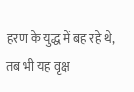हरण के युद्ध में बह रहे थे, तब भी यह वृक्ष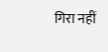गिरा नहीं